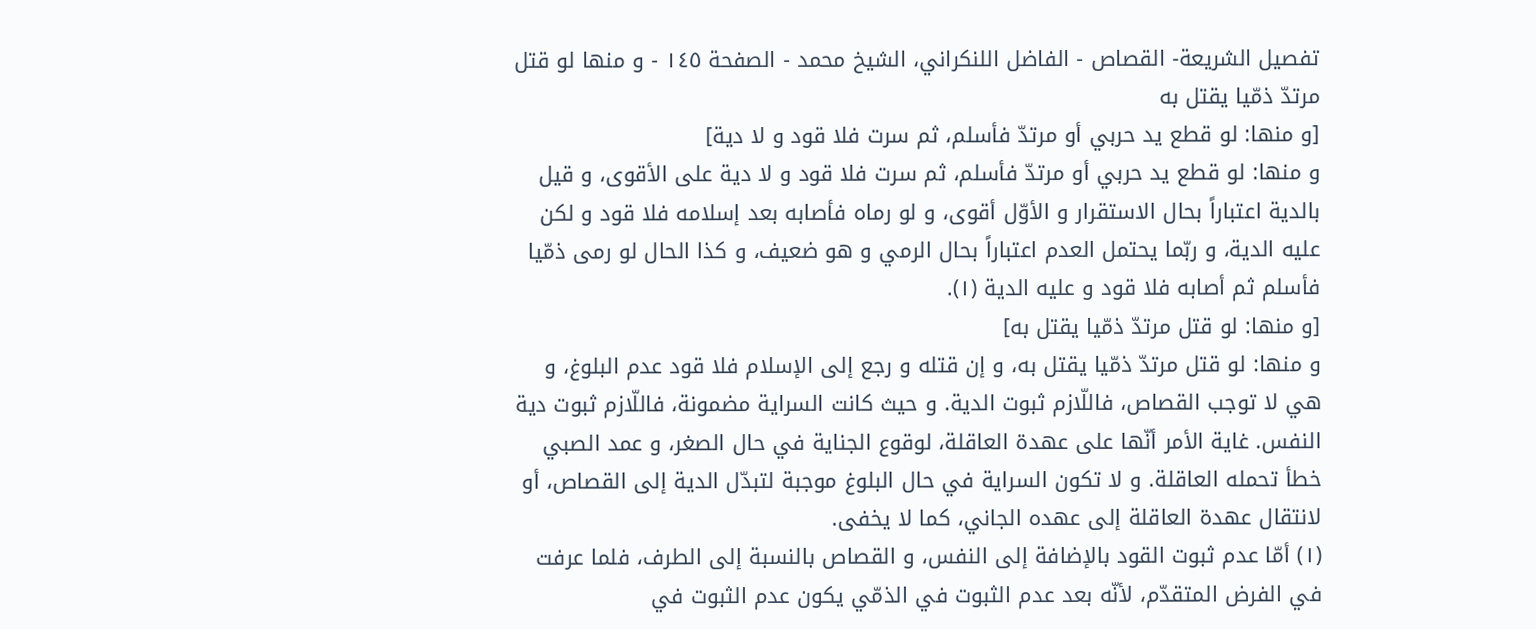تفصيل الشريعة- القصاص - الفاضل اللنكراني، الشيخ محمد - الصفحة ١٤٥ - و منها لو قتل مرتدّ ذمّيا يقتل به
[و منها: لو قطع يد حربي أو مرتدّ فأسلم، ثم سرت فلا قود و لا دية]
و منها: لو قطع يد حربي أو مرتدّ فأسلم، ثم سرت فلا قود و لا دية على الأقوى، و قيل بالدية اعتباراً بحال الاستقرار و الأوّل أقوى، و لو رماه فأصابه بعد إسلامه فلا قود و لكن عليه الدية، و ربّما يحتمل العدم اعتباراً بحال الرمي و هو ضعيف، و كذا الحال لو رمى ذمّيا فأسلم ثم أصابه فلا قود و عليه الدية (١).
[و منها: لو قتل مرتدّ ذمّيا يقتل به]
و منها: لو قتل مرتدّ ذمّيا يقتل به، و إن قتله و رجع إلى الإسلام فلا قود عدم البلوغ، و هي لا توجب القصاص، فاللّازم ثبوت الدية. و حيث كانت السراية مضمونة، فاللّازم ثبوت دية النفس. غاية الأمر أنّها على عهدة العاقلة، لوقوع الجناية في حال الصغر، و عمد الصبي خطأ تحمله العاقلة. و لا تكون السراية في حال البلوغ موجبة لتبدّل الدية إلى القصاص، أو لانتقال عهدة العاقلة إلى عهده الجاني، كما لا يخفى.
(١) أمّا عدم ثبوت القود بالإضافة إلى النفس، و القصاص بالنسبة إلى الطرف، فلما عرفت في الفرض المتقدّم، لأنّه بعد عدم الثبوت في الذمّي يكون عدم الثبوت في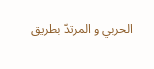الحربي و المرتدّ بطريق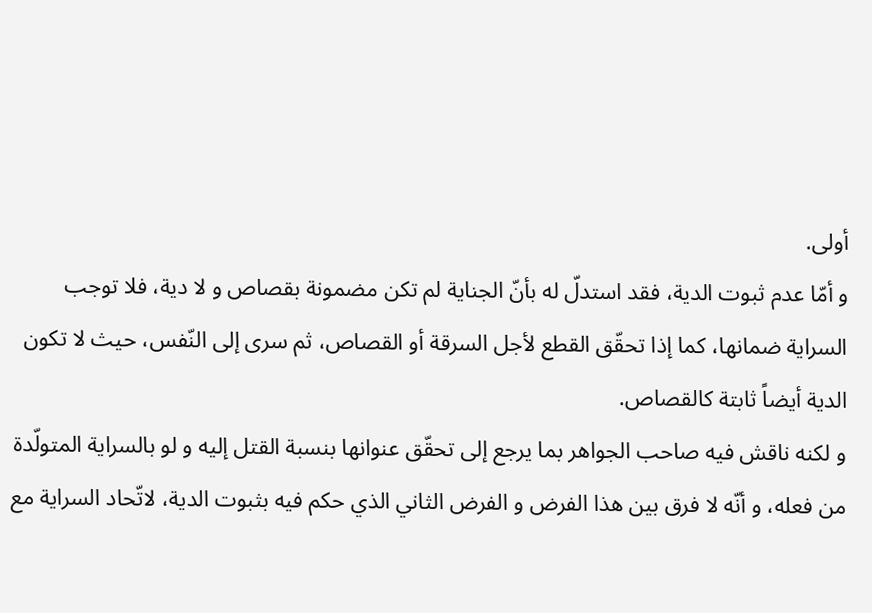أولى.
و أمّا عدم ثبوت الدية، فقد استدلّ له بأنّ الجناية لم تكن مضمونة بقصاص و لا دية، فلا توجب السراية ضمانها، كما إذا تحقّق القطع لأجل السرقة أو القصاص، ثم سرى إلى النّفس، حيث لا تكون الدية أيضاً ثابتة كالقصاص.
و لكنه ناقش فيه صاحب الجواهر بما يرجع إلى تحقّق عنوانها بنسبة القتل إليه و لو بالسراية المتولّدة من فعله، و أنّه لا فرق بين هذا الفرض و الفرض الثاني الذي حكم فيه بثبوت الدية، لاتّحاد السراية مع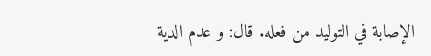الإصابة في التوليد من فعله. قال: و عدم الدية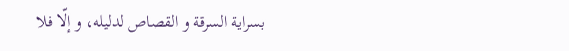بسراية السرقة و القصاص لدليله، و إلّا فلا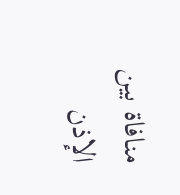منافاة بين الإذن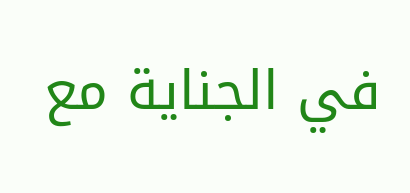في الجناية مع